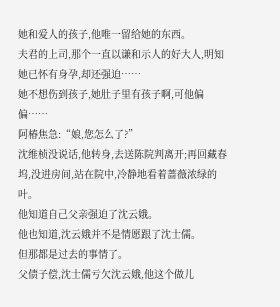她和爱人的孩子,他唯一留给她的东西。
夫君的上司,那个一直以谦和示人的好大人,明知她已怀有身孕,却还强迫……
她不想伤到孩子,她肚子里有孩子啊,可他偏偏……
阿椿焦急:“娘,您怎么了?”
沈维桢没说话,他转身,去送陈院判离开;再回藏春坞,没进房间,站在院中,冷静地看着蔷薇浓绿的叶。
他知道自己父亲强迫了沈云娥。
他也知道,沈云娥并不是情愿跟了沈士儒。
但那都是过去的事情了。
父债子偿,沈士儒亏欠沈云娥,他这个做儿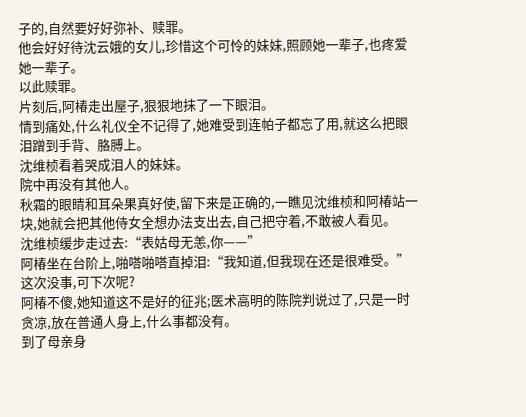子的,自然要好好弥补、赎罪。
他会好好待沈云娥的女儿,珍惜这个可怜的妹妹,照顾她一辈子,也疼爱她一辈子。
以此赎罪。
片刻后,阿椿走出屋子,狠狠地抹了一下眼泪。
情到痛处,什么礼仪全不记得了,她难受到连帕子都忘了用,就这么把眼泪蹭到手背、胳膊上。
沈维桢看着哭成泪人的妹妹。
院中再没有其他人。
秋霜的眼睛和耳朵果真好使,留下来是正确的,一瞧见沈维桢和阿椿站一块,她就会把其他侍女全想办法支出去,自己把守着,不敢被人看见。
沈维桢缓步走过去:“表姑母无恙,你——”
阿椿坐在台阶上,啪嗒啪嗒直掉泪:“我知道,但我现在还是很难受。”
这次没事,可下次呢?
阿椿不傻,她知道这不是好的征兆;医术高明的陈院判说过了,只是一时贪凉,放在普通人身上,什么事都没有。
到了母亲身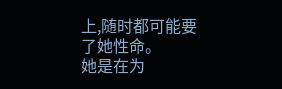上,随时都可能要了她性命。
她是在为